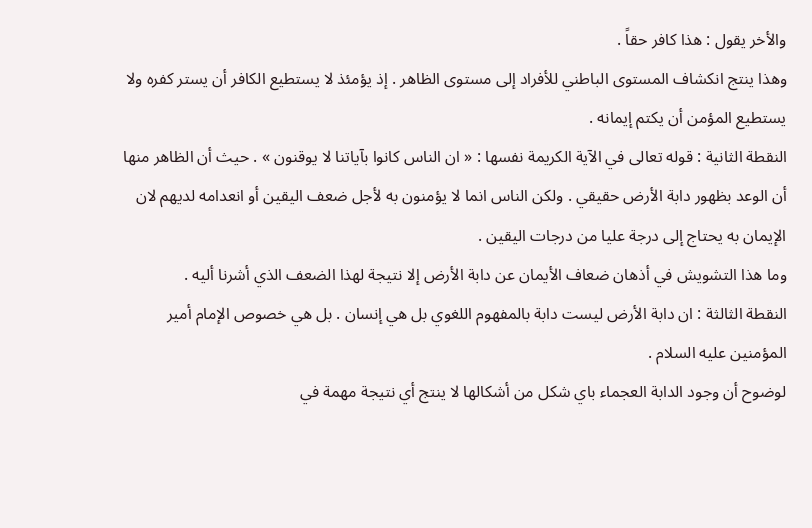والأخر يقول : هذا كافر حقاً .
وهذا ينتج انكشاف المستوى الباطني للأفراد إلى مستوى الظاهر . إذ يؤمئذ لا يستطيع الكافر أن يستر كفره ولا يستطيع المؤمن أن يكتم إيمانه .
النقطة الثانية : قوله تعالى في الآية الكريمة نفسها : « ان الناس كانوا بآياتنا لا يوقنون » . حيث أن الظاهر منها أن الوعد بظهور دابة الأرض حقيقي . ولكن الناس انما لا يؤمنون به لأجل ضعف اليقين أو انعدامه لديهم لان الإيمان به يحتاج إلى درجة عليا من درجات اليقين .
وما هذا التشويش في أذهان ضعاف الأيمان عن دابة الأرض إلا نتيجة لهذا الضعف الذي أشرنا أليه .
النقطة الثالثة : ان دابة الأرض ليست دابة بالمفهوم اللغوي بل هي إنسان . بل هي خصوص الإمام أمير المؤمنين عليه السلام .
لوضوح أن وجود الدابة العجماء باي شكل من أشكالها لا ينتج أي نتيجة مهمة في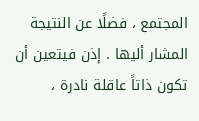المجتمع ، فضلًا عن النتيجة المشار أليها . إذن فيتعين أن تكون ذاتاً عاقلة نادرة ،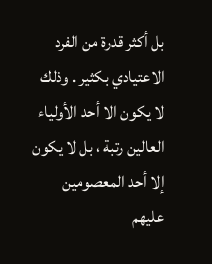بل أكثر قدرة من الفرد الاعتيادي بكثير . وذلك لا يكون الا أحد الأولياء العالين رتبة ، بل لا يكون إلا أحد المعصومين عليهم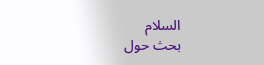السلام
بحث حول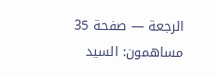الرجعة — صفحة 35
مساهمون: السيد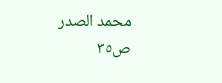محمد الصدر
ص٣٥